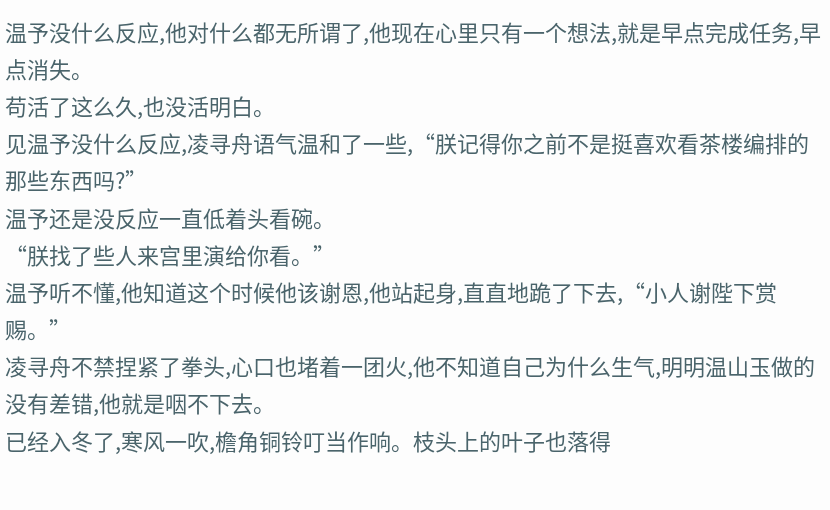温予没什么反应,他对什么都无所谓了,他现在心里只有一个想法,就是早点完成任务,早点消失。
苟活了这么久,也没活明白。
见温予没什么反应,凌寻舟语气温和了一些,“朕记得你之前不是挺喜欢看茶楼编排的那些东西吗?”
温予还是没反应一直低着头看碗。
“朕找了些人来宫里演给你看。”
温予听不懂,他知道这个时候他该谢恩,他站起身,直直地跪了下去,“小人谢陛下赏赐。”
凌寻舟不禁捏紧了拳头,心口也堵着一团火,他不知道自己为什么生气,明明温山玉做的没有差错,他就是咽不下去。
已经入冬了,寒风一吹,檐角铜铃叮当作响。枝头上的叶子也落得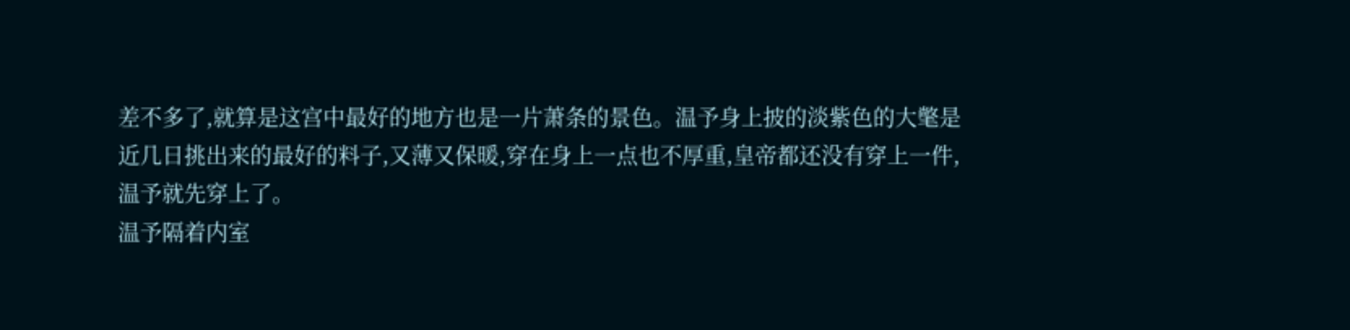差不多了,就算是这宫中最好的地方也是一片萧条的景色。温予身上披的淡紫色的大氅是近几日挑出来的最好的料子,又薄又保暖,穿在身上一点也不厚重,皇帝都还没有穿上一件,温予就先穿上了。
温予隔着内室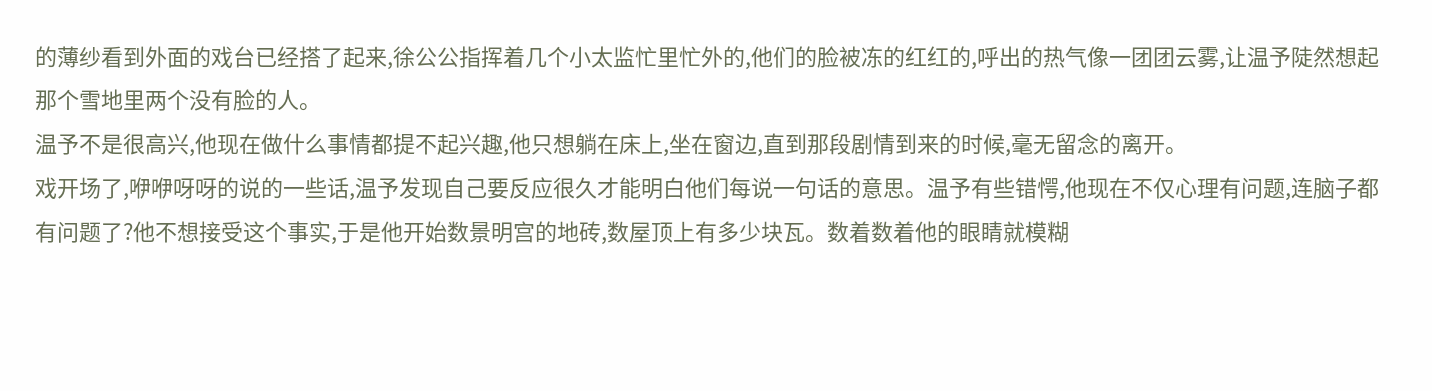的薄纱看到外面的戏台已经搭了起来,徐公公指挥着几个小太监忙里忙外的,他们的脸被冻的红红的,呼出的热气像一团团云雾,让温予陡然想起那个雪地里两个没有脸的人。
温予不是很高兴,他现在做什么事情都提不起兴趣,他只想躺在床上,坐在窗边,直到那段剧情到来的时候,毫无留念的离开。
戏开场了,咿咿呀呀的说的一些话,温予发现自己要反应很久才能明白他们每说一句话的意思。温予有些错愕,他现在不仅心理有问题,连脑子都有问题了?他不想接受这个事实,于是他开始数景明宫的地砖,数屋顶上有多少块瓦。数着数着他的眼睛就模糊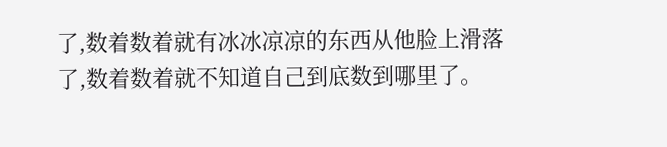了,数着数着就有冰冰凉凉的东西从他脸上滑落了,数着数着就不知道自己到底数到哪里了。